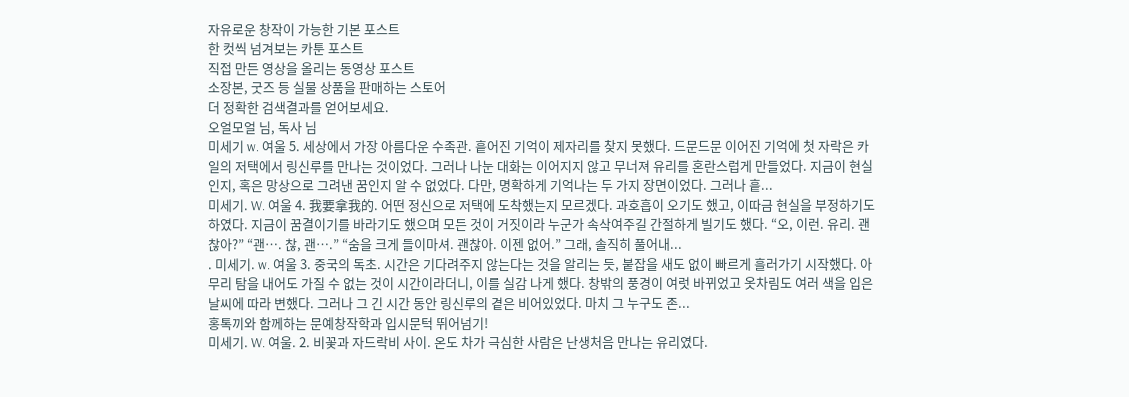자유로운 창작이 가능한 기본 포스트
한 컷씩 넘겨보는 카툰 포스트
직접 만든 영상을 올리는 동영상 포스트
소장본, 굿즈 등 실물 상품을 판매하는 스토어
더 정확한 검색결과를 얻어보세요.
오얼모얼 님, 독사 님
미세기 w. 여울 5. 세상에서 가장 아름다운 수족관. 흩어진 기억이 제자리를 찾지 못했다. 드문드문 이어진 기억에 첫 자락은 카일의 저택에서 링신루를 만나는 것이었다. 그러나 나눈 대화는 이어지지 않고 무너져 유리를 혼란스럽게 만들었다. 지금이 현실인지, 혹은 망상으로 그려낸 꿈인지 알 수 없었다. 다만, 명확하게 기억나는 두 가지 장면이었다. 그러나 흩...
미세기. W. 여울 4. 我要拿我的. 어떤 정신으로 저택에 도착했는지 모르겠다. 과호흡이 오기도 했고, 이따금 현실을 부정하기도 하였다. 지금이 꿈결이기를 바라기도 했으며 모든 것이 거짓이라 누군가 속삭여주길 간절하게 빌기도 했다. “오, 이런. 유리. 괜찮아?” “괜…. 찮, 괜….” “숨을 크게 들이마셔. 괜찮아. 이젠 없어.” 그래, 솔직히 풀어내...
. 미세기. w. 여울 3. 중국의 독초. 시간은 기다려주지 않는다는 것을 알리는 듯, 붙잡을 새도 없이 빠르게 흘러가기 시작했다. 아무리 탐을 내어도 가질 수 없는 것이 시간이라더니, 이를 실감 나게 했다. 창밖의 풍경이 여럿 바뀌었고 옷차림도 여러 색을 입은 날씨에 따라 변했다. 그러나 그 긴 시간 동안 링신루의 곁은 비어있었다. 마치 그 누구도 존...
홍톡끼와 함께하는 문예창작학과 입시문턱 뛰어넘기!
미세기. W. 여울. 2. 비꽃과 자드락비 사이. 온도 차가 극심한 사람은 난생처음 만나는 유리였다.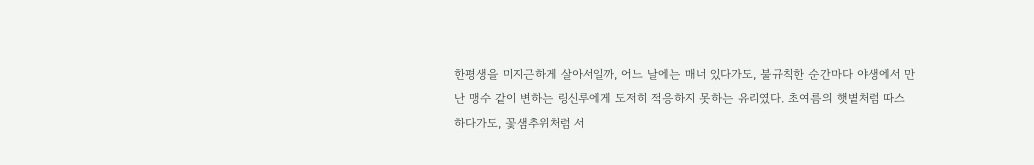한평생을 미지근하게 살아서일까, 어느 날에는 매너 있다가도, 불규칙한 순간마다 야생에서 만난 맹수 같이 변하는 링신루에게 도저히 적응하지 못하는 유리였다. 초여름의 햇볕처럼 따스하다가도, 꽃샘추위처럼 서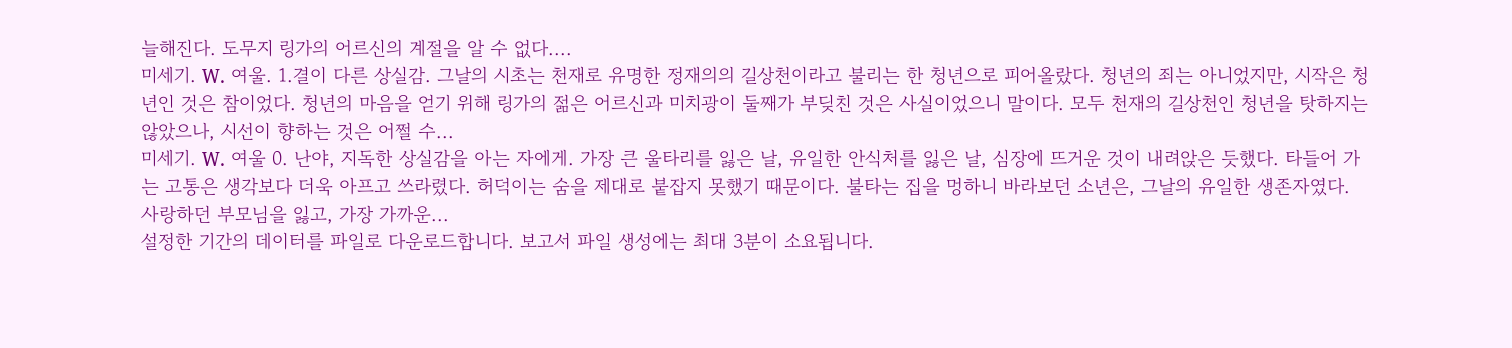늘해진다. 도무지 링가의 어르신의 계절을 알 수 없다....
미세기. W. 여울. 1.결이 다른 상실감. 그날의 시초는 천재로 유명한 정재의의 길상천이라고 불리는 한 청년으로 피어올랐다. 청년의 죄는 아니었지만, 시작은 청년인 것은 참이었다. 청년의 마음을 얻기 위해 링가의 젊은 어르신과 미치광이 둘째가 부딪친 것은 사실이었으니 말이다. 모두 천재의 길상천인 청년을 탓하지는 않았으나, 시선이 향하는 것은 어쩔 수...
미세기. W. 여울 0. 난야, 지독한 상실감을 아는 자에게. 가장 큰 울타리를 잃은 날, 유일한 안식처를 잃은 날, 심장에 뜨거운 것이 내려앉은 듯했다. 타들어 가는 고통은 생각보다 더욱 아프고 쓰라렸다. 허덕이는 숨을 제대로 붙잡지 못했기 때문이다. 불타는 집을 멍하니 바라보던 소년은, 그날의 유일한 생존자였다. 사랑하던 부모님을 잃고, 가장 가까운...
설정한 기간의 데이터를 파일로 다운로드합니다. 보고서 파일 생성에는 최대 3분이 소요됩니다.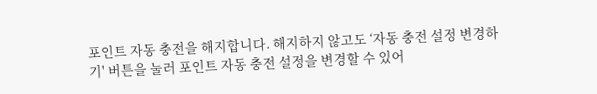포인트 자동 충전을 해지합니다. 해지하지 않고도 ‘자동 충전 설정 변경하기' 버튼을 눌러 포인트 자동 충전 설정을 변경할 수 있어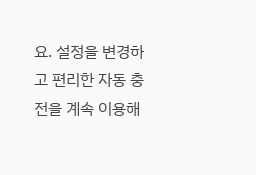요. 설정을 변경하고 편리한 자동 충전을 계속 이용해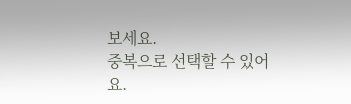보세요.
중복으로 선택할 수 있어요.